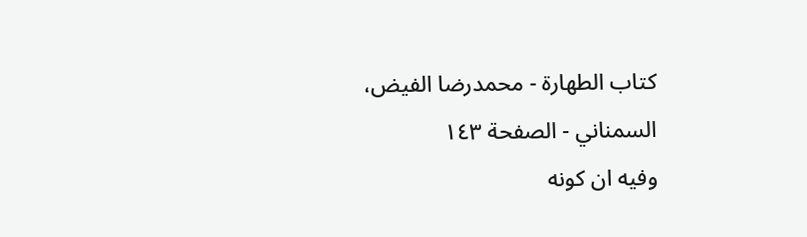كتاب الطهارة - محمدرضا الفيض، السمناني - الصفحة ١٤٣
وفيه ان كونه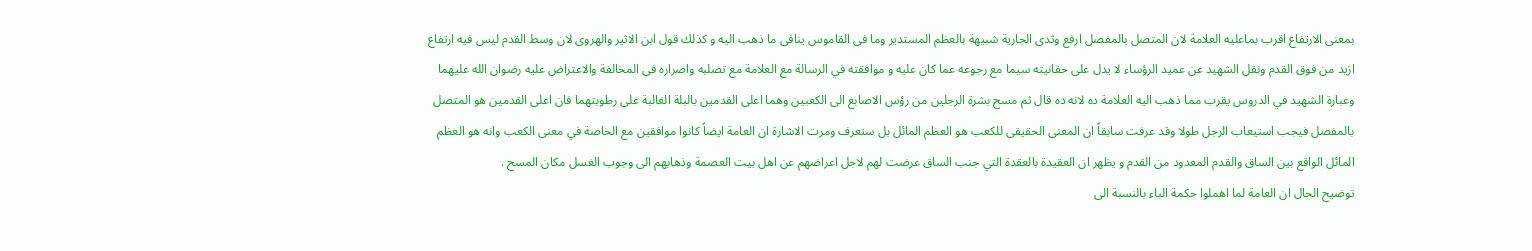بمعنى الارتفاع اقرب بماعليه العلامة لان المتصل بالمفصل ارفع وثدى الجارية شبيهة بالعظم المستدير وما فى القاموس ينافى ما ذهب اليه و كذلك قول ابن الاثير والهروى لان وسط القدم ليس فيه ارتفاع ازيد من فوق القدم ونقل الشهيد عن عميد الرؤساء لا يدل على حقانيته سيما مع رجوعه عما كان عليه و موافقته في الرسالة مع العلامة مع تصلبه واصراره فى المخالفة والاعتراض عليه رضوان الله عليهما وعبارة الشهيد في الدروس يقرب مما ذهب اليه العلامة ده لانه ده قال ثم مسح بشرة الرجلين من رؤس الاصابع الى الكعبين وهما اعلى القدمين بالبلة الغالبة على رطوبتهما فان اعلى القدمين هو المتصل بالمفصل فيجب استيعاب الرجل طولا وقد عرفت سابقاً ان المعنى الحقيقى للكعب هو العظم المائل بل ستعرف ومرت الاشارة ان العامة ايضاً كانوا موافقين مع الخاصة في معنى الكعب وانه هو العظم المائل الواقع بين الساق والقدم المعدود من القدم و يظهر ان العقيدة بالعقدة التي جنب الساق عرضت لهم لاجل اعراضهم عن اهل بيت العصمة وذهابهم الى وجوب الغسل مكان المسح .
توضيح الحال ان العامة لما اهملوا حكمة الباء بالنسبة الى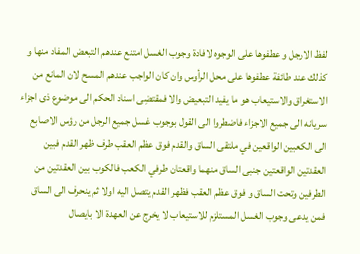لفظ الارجل و عطفوها على الوجوه لافادة وجوب الغسل امتنع عندهم التبعض المفاد منها و كذلك عند طائفة عطفوها على محل الرأوس وان كان الواجب عندهم المسح لان المانع من الاستغراق والاستيعاب هو ما يفيد التبعيض والا فمقتضِی اسناد الحكم الى موضوع ذى اجزاء سريانه الى جميع الاجزاء فاضطروا الى القول بوجوب غسل جميع الرجل من رؤس الاصابع الى الكعبين الواقعين في ملتقى الساق والقدم فوق عظم العقب طرف ظهر القدم فبين العقدتين الواقعتين جنبى الساق منهما واقعتان طرفي الكعب فالكوب بين العقدتين من الطرفين وتحت الساق و فوق عظم العقب فظهر القدم يتصل اليه اولا ثم ينحرف الى الساق فمن يدعى وجوب الغسل المستلزم للاستيعاب لا يخرج عن العهدة الا بايصال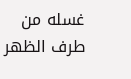غسله من طرف الظهر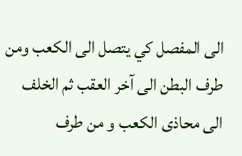الى المفصل كي يتصل الى الكعب ومن طرف البطن الى آخر العقب ثم الخلف الى محاذى الكعب و من طرف